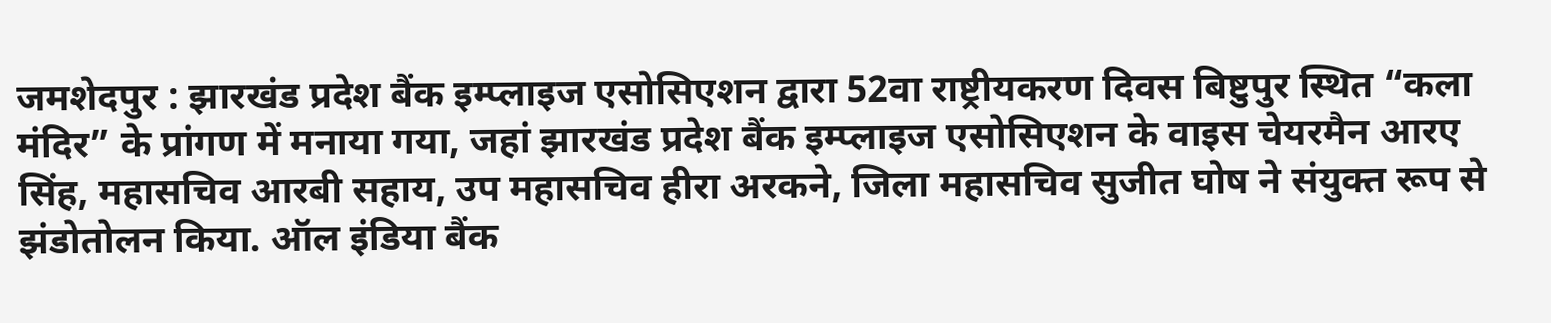जमशेदपुर : झारखंड प्रदेश बैंक इम्प्लाइज एसोसिएशन द्वारा 52वा राष्ट्रीयकरण दिवस बिष्टुपुर स्थित “कला मंदिर” के प्रांगण में मनाया गया, जहां झारखंड प्रदेश बैंक इम्प्लाइज एसोसिएशन के वाइस चेयरमैन आरए सिंह, महासचिव आरबी सहाय, उप महासचिव हीरा अरकने, जिला महासचिव सुजीत घोष ने संयुक्त रूप से झंडोतोलन किया. ऑल इंडिया बैंक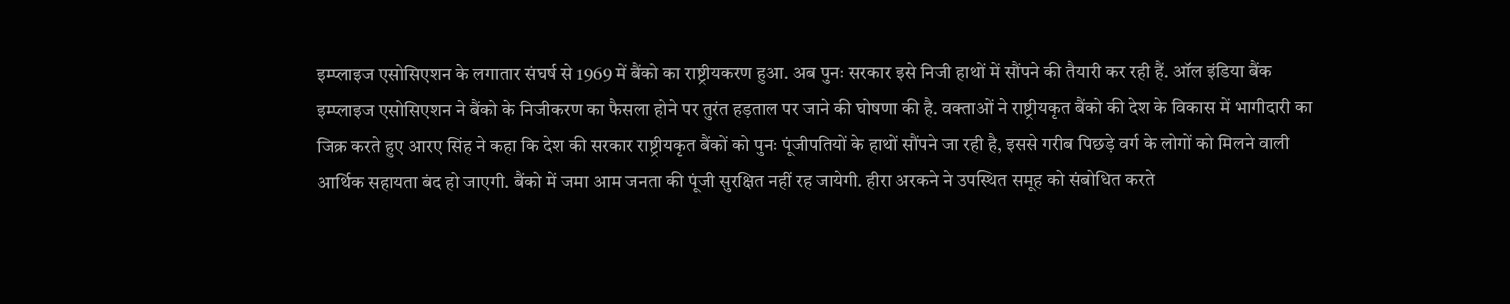इम्प्लाइज एसोसिएशन के लगातार संघर्ष से 1969 में बैंको का राष्ट्रीयकरण हुआ. अब पुनः सरकार इसे निजी हाथों में सौंपने की तैयारी कर रही हैं. ऑल इंडिया बैंक इम्प्लाइज एसोसिएशन ने बैंको के निजीकरण का फैसला होने पर तुरंत हड़ताल पर जाने की घोषणा की है. वक्ताओं ने राष्ट्रीयकृत बैंको की देश के विकास में भागीदारी का जिक्र करते हुए आरए सिंह ने कहा कि देश की सरकार राष्ट्रीयकृत बैंकों को पुनः पूंजीपतियों के हाथों सौंपने जा रही है, इससे गरीब पिछड़े वर्ग के लोगों को मिलने वाली आर्थिक सहायता बंद हो जाएगी. बैंको में जमा आम जनता की पूंजी सुरक्षित नहीं रह जायेगी. हीरा अरकने ने उपस्थित समूह को संबोधित करते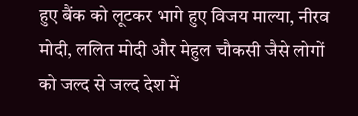हुए बैंक को लूटकर भागे हुए विजय माल्या, नीरव मोदी, ललित मोदी और मेहुल चौकसी जैसे लोगों को जल्द से जल्द देश में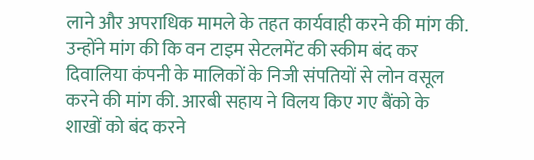लाने और अपराधिक मामले के तहत कार्यवाही करने की मांग की. उन्होंने मांग की कि वन टाइम सेटलमेंट की स्कीम बंद कर दिवालिया कंपनी के मालिकों के निजी संपतियों से लोन वसूल करने की मांग की. आरबी सहाय ने विलय किए गए बैंको के शाखों को बंद करने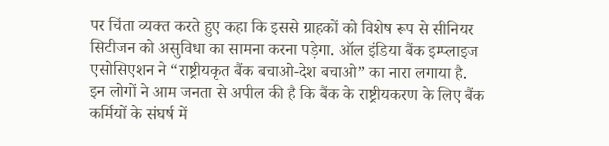पर चिंता व्यक्त करते हुए कहा कि इससे ग्राहकों को विशेष रूप से सीनियर सिटीजन को असुविधा का सामना करना पड़ेगा. ऑल इंडिया बैंक इम्प्लाइज एसोसिएशन ने “राष्ट्रीयकृत बैंक बचाओ-देश बचाओ” का नारा लगाया है. इन लोगों ने आम जनता से अपील की है कि बैंक के राष्ट्रीयकरण के लिए बैंक कर्मियों के संघर्ष में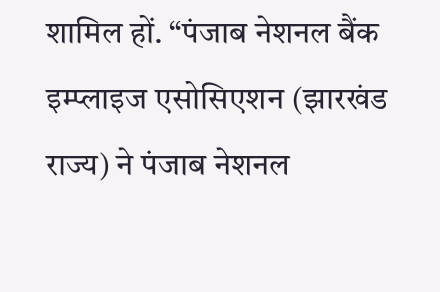शामिल हों. “पंजाब नेशनल बैंक इम्प्लाइज एसोसिएशन (झारखंड राज्य) ने पंजाब नेशनल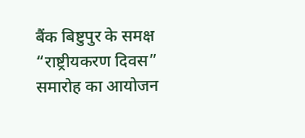बैंक बिष्टुपुर के समक्ष “राष्ट्रीयकरण दिवस” समारोह का आयोजन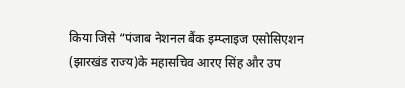किया जिसे “पंजाब नेशनल बैंक इम्प्लाइज एसोसिएशन (झारखंड राज्य)के महासचिव आरए सिंह और उप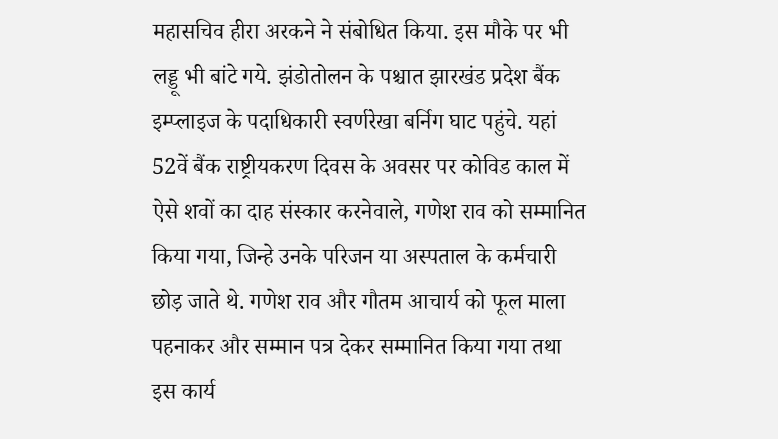महासचिव हीरा अरकने ने संबोधित किया. इस मौके पर भी लड्डू भी बांटे गये. झंडोतोलन के पश्चात झारखंड प्रदेश बैंक इम्प्लाइज के पदाधिकारी स्वर्णरेखा बर्निग घाट पहुंचे. यहां 52वें बैंक राष्ट्रीयकरण दिवस के अवसर पर कोविड काल में ऐसे शवों का दाह संस्कार करनेवाले, गणेश राव को सम्मानित किया गया, जिन्हे उनके परिजन या अस्पताल के कर्मचारी छोड़ जाते थे. गणेश राव और गौतम आचार्य को फूल माला पहनाकर और सम्मान पत्र देकर सम्मानित किया गया तथा इस कार्य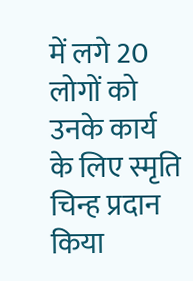में लगे 20 लोगों को उनके कार्य के लिए स्मृति चिन्ह प्रदान किया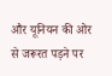और यूनियन की ओर से जरूरत पड़ने पर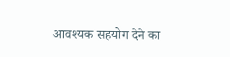आवश्यक सहयोग देने का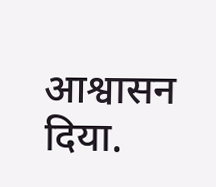आश्वासन दिया.